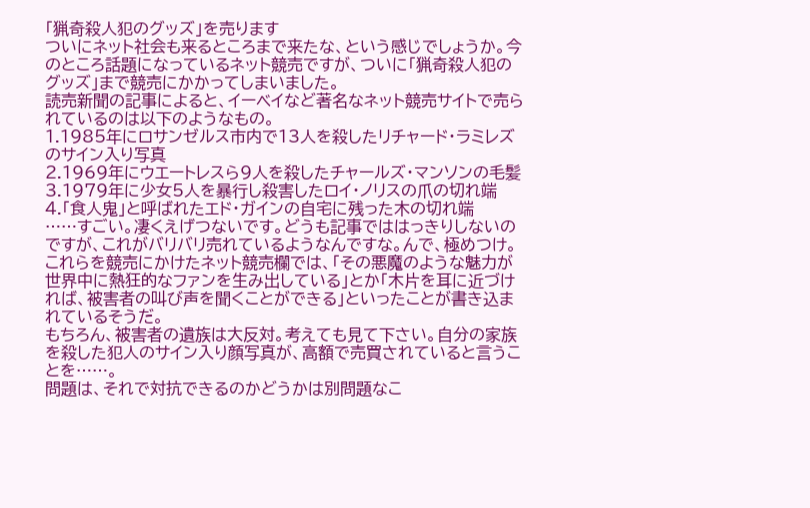「猟奇殺人犯のグッズ」を売ります
ついにネット社会も来るところまで来たな、という感じでしょうか。今のところ話題になっているネット競売ですが、ついに「猟奇殺人犯のグッズ」まで競売にかかってしまいました。
読売新聞の記事によると、イーベイなど著名なネット競売サイトで売られているのは以下のようなもの。
1.1985年にロサンゼルス市内で13人を殺したリチャード・ラミレズのサイン入り写真
2.1969年にウエートレスら9人を殺したチャールズ・マンソンの毛髪
3.1979年に少女5人を暴行し殺害したロイ・ノリスの爪の切れ端
4.「食人鬼」と呼ばれたエド・ガインの自宅に残った木の切れ端
……すごい。凄くえげつないです。どうも記事でははっきりしないのですが、これがバリバリ売れているようなんですな。んで、極めつけ。これらを競売にかけたネット競売欄では、「その悪魔のような魅力が世界中に熱狂的なファンを生み出している」とか「木片を耳に近づければ、被害者の叫び声を聞くことができる」といったことが書き込まれているそうだ。
もちろん、被害者の遺族は大反対。考えても見て下さい。自分の家族を殺した犯人のサイン入り顔写真が、高額で売買されていると言うことを……。
問題は、それで対抗できるのかどうかは別問題なこ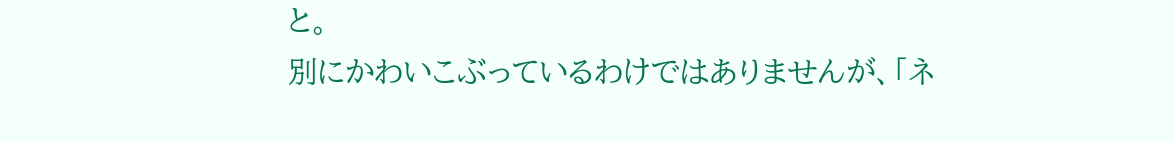と。
別にかわいこぶっているわけではありませんが、「ネ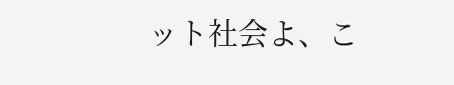ット社会よ、こ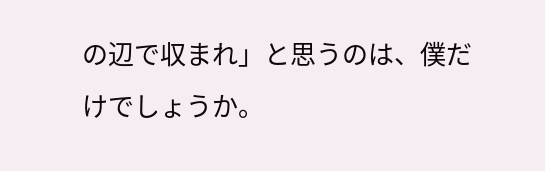の辺で収まれ」と思うのは、僕だけでしょうか。